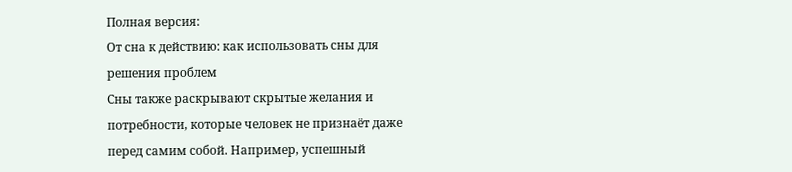Полная версия:
От сна к действию: как использовать сны для решения проблем
Сны также раскрывают скрытые желания и потребности, которые человек не признаёт даже перед самим собой. Например, успешный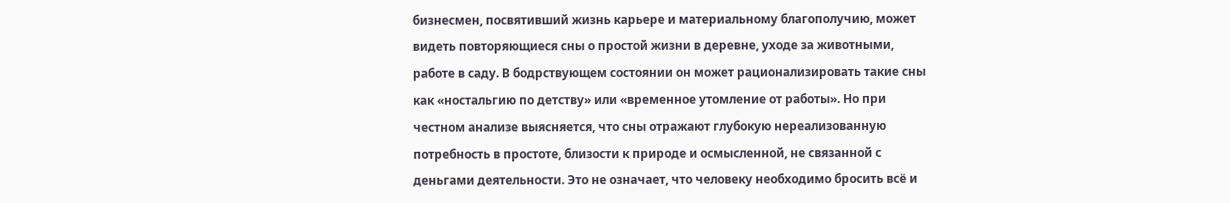бизнесмен, посвятивший жизнь карьере и материальному благополучию, может видеть повторяющиеся сны о простой жизни в деревне, уходе за животными, работе в саду. В бодрствующем состоянии он может рационализировать такие сны как «ностальгию по детству» или «временное утомление от работы». Но при честном анализе выясняется, что сны отражают глубокую нереализованную потребность в простоте, близости к природе и осмысленной, не связанной с деньгами деятельности. Это не означает, что человеку необходимо бросить всё и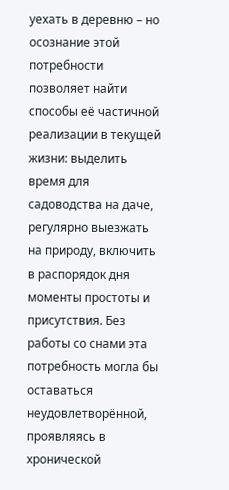уехать в деревню – но осознание этой потребности позволяет найти способы её частичной реализации в текущей жизни: выделить время для садоводства на даче, регулярно выезжать на природу, включить в распорядок дня моменты простоты и присутствия. Без работы со снами эта потребность могла бы оставаться неудовлетворённой, проявляясь в хронической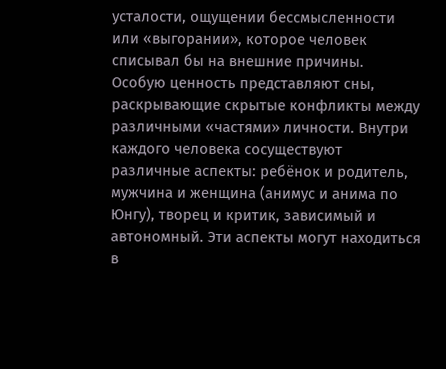усталости, ощущении бессмысленности или «выгорании», которое человек списывал бы на внешние причины.
Особую ценность представляют сны, раскрывающие скрытые конфликты между различными «частями» личности. Внутри каждого человека сосуществуют различные аспекты: ребёнок и родитель, мужчина и женщина (анимус и анима по Юнгу), творец и критик, зависимый и автономный. Эти аспекты могут находиться в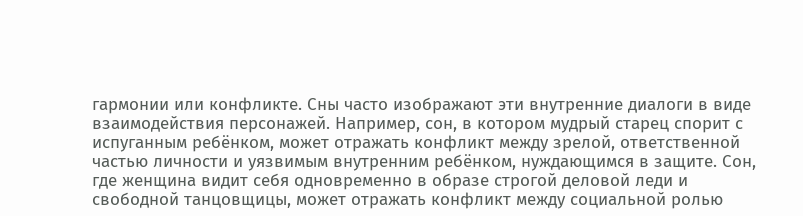гармонии или конфликте. Сны часто изображают эти внутренние диалоги в виде взаимодействия персонажей. Например, сон, в котором мудрый старец спорит с испуганным ребёнком, может отражать конфликт между зрелой, ответственной частью личности и уязвимым внутренним ребёнком, нуждающимся в защите. Сон, где женщина видит себя одновременно в образе строгой деловой леди и свободной танцовщицы, может отражать конфликт между социальной ролью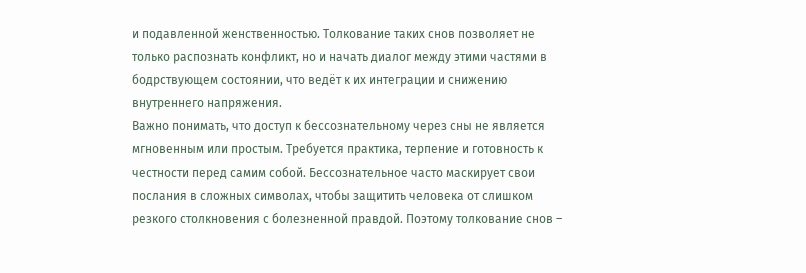и подавленной женственностью. Толкование таких снов позволяет не только распознать конфликт, но и начать диалог между этими частями в бодрствующем состоянии, что ведёт к их интеграции и снижению внутреннего напряжения.
Важно понимать, что доступ к бессознательному через сны не является мгновенным или простым. Требуется практика, терпение и готовность к честности перед самим собой. Бессознательное часто маскирует свои послания в сложных символах, чтобы защитить человека от слишком резкого столкновения с болезненной правдой. Поэтому толкование снов –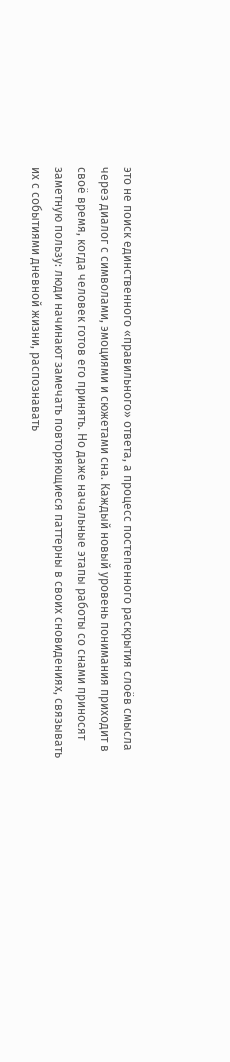это не поиск единственного «правильного» ответа, а процесс постепенного раскрытия слоёв смысла через диалог с символами, эмоциями и сюжетами сна. Каждый новый уровень понимания приходит в своё время, когда человек готов его принять. Но даже начальные этапы работы со снами приносят заметную пользу: люди начинают замечать повторяющиеся паттерны в своих сновидениях, связывать их с событиями дневной жизни, распознавать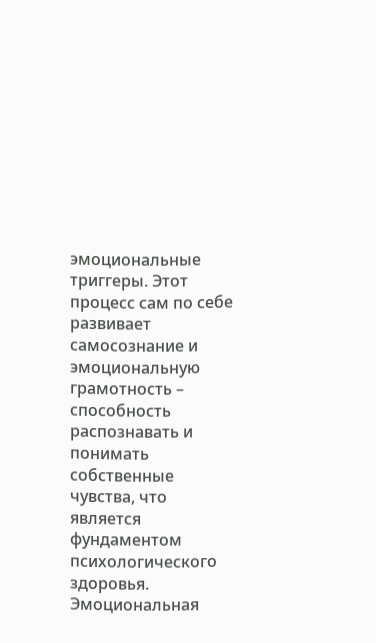эмоциональные триггеры. Этот процесс сам по себе развивает самосознание и эмоциональную грамотность – способность распознавать и понимать собственные чувства, что является фундаментом психологического здоровья.
Эмоциональная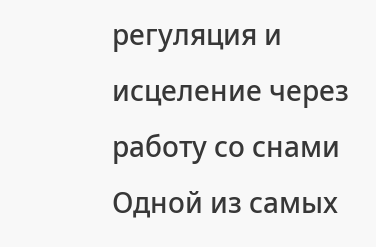регуляция и исцеление через работу со снами
Одной из самых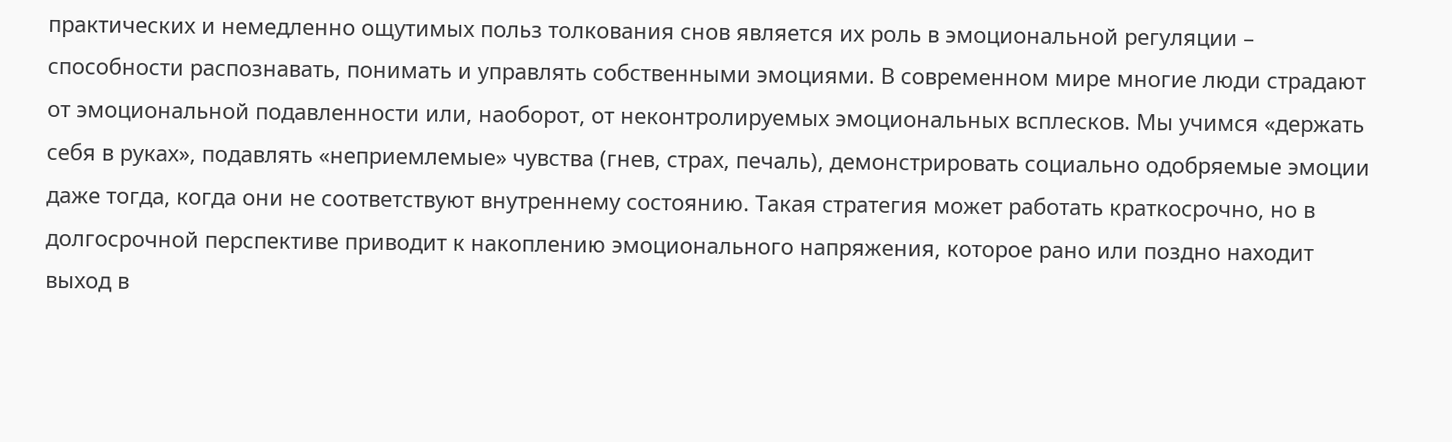практических и немедленно ощутимых польз толкования снов является их роль в эмоциональной регуляции – способности распознавать, понимать и управлять собственными эмоциями. В современном мире многие люди страдают от эмоциональной подавленности или, наоборот, от неконтролируемых эмоциональных всплесков. Мы учимся «держать себя в руках», подавлять «неприемлемые» чувства (гнев, страх, печаль), демонстрировать социально одобряемые эмоции даже тогда, когда они не соответствуют внутреннему состоянию. Такая стратегия может работать краткосрочно, но в долгосрочной перспективе приводит к накоплению эмоционального напряжения, которое рано или поздно находит выход в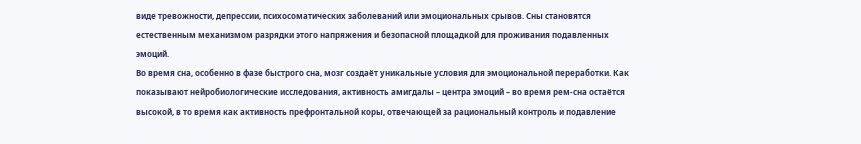виде тревожности, депрессии, психосоматических заболеваний или эмоциональных срывов. Сны становятся естественным механизмом разрядки этого напряжения и безопасной площадкой для проживания подавленных эмоций.
Во время сна, особенно в фазе быстрого сна, мозг создаёт уникальные условия для эмоциональной переработки. Как показывают нейробиологические исследования, активность амигдалы – центра эмоций – во время рем-сна остаётся высокой, в то время как активность префронтальной коры, отвечающей за рациональный контроль и подавление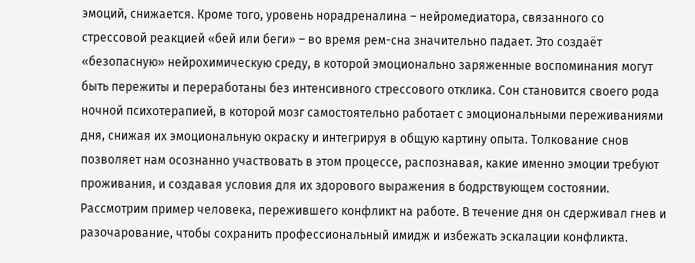эмоций, снижается. Кроме того, уровень норадреналина – нейромедиатора, связанного со стрессовой реакцией «бей или беги» – во время рем-сна значительно падает. Это создаёт «безопасную» нейрохимическую среду, в которой эмоционально заряженные воспоминания могут быть пережиты и переработаны без интенсивного стрессового отклика. Сон становится своего рода ночной психотерапией, в которой мозг самостоятельно работает с эмоциональными переживаниями дня, снижая их эмоциональную окраску и интегрируя в общую картину опыта. Толкование снов позволяет нам осознанно участвовать в этом процессе, распознавая, какие именно эмоции требуют проживания, и создавая условия для их здорового выражения в бодрствующем состоянии.
Рассмотрим пример человека, пережившего конфликт на работе. В течение дня он сдерживал гнев и разочарование, чтобы сохранить профессиональный имидж и избежать эскалации конфликта.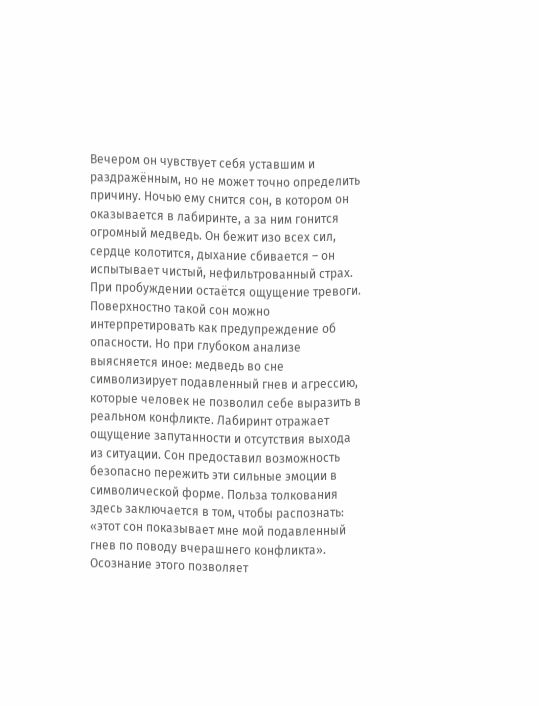Вечером он чувствует себя уставшим и раздражённым, но не может точно определить причину. Ночью ему снится сон, в котором он оказывается в лабиринте, а за ним гонится огромный медведь. Он бежит изо всех сил, сердце колотится, дыхание сбивается – он испытывает чистый, нефильтрованный страх. При пробуждении остаётся ощущение тревоги. Поверхностно такой сон можно интерпретировать как предупреждение об опасности. Но при глубоком анализе выясняется иное: медведь во сне символизирует подавленный гнев и агрессию, которые человек не позволил себе выразить в реальном конфликте. Лабиринт отражает ощущение запутанности и отсутствия выхода из ситуации. Сон предоставил возможность безопасно пережить эти сильные эмоции в символической форме. Польза толкования здесь заключается в том, чтобы распознать: «этот сон показывает мне мой подавленный гнев по поводу вчерашнего конфликта». Осознание этого позволяет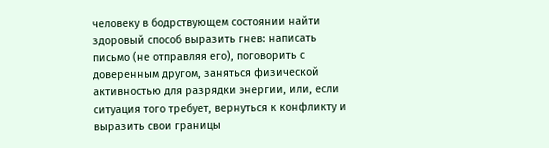человеку в бодрствующем состоянии найти здоровый способ выразить гнев: написать письмо (не отправляя его), поговорить с доверенным другом, заняться физической активностью для разрядки энергии, или, если ситуация того требует, вернуться к конфликту и выразить свои границы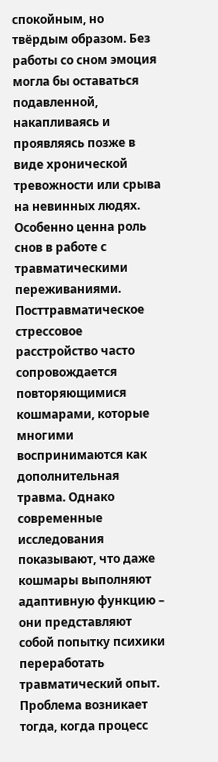спокойным, но твёрдым образом. Без работы со сном эмоция могла бы оставаться подавленной, накапливаясь и проявляясь позже в виде хронической тревожности или срыва на невинных людях.
Особенно ценна роль снов в работе с травматическими переживаниями. Посттравматическое стрессовое расстройство часто сопровождается повторяющимися кошмарами, которые многими воспринимаются как дополнительная травма. Однако современные исследования показывают, что даже кошмары выполняют адаптивную функцию – они представляют собой попытку психики переработать травматический опыт. Проблема возникает тогда, когда процесс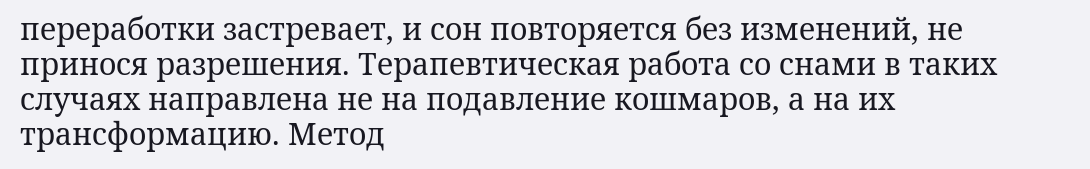переработки застревает, и сон повторяется без изменений, не принося разрешения. Терапевтическая работа со снами в таких случаях направлена не на подавление кошмаров, а на их трансформацию. Метод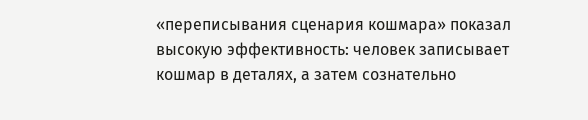«переписывания сценария кошмара» показал высокую эффективность: человек записывает кошмар в деталях, а затем сознательно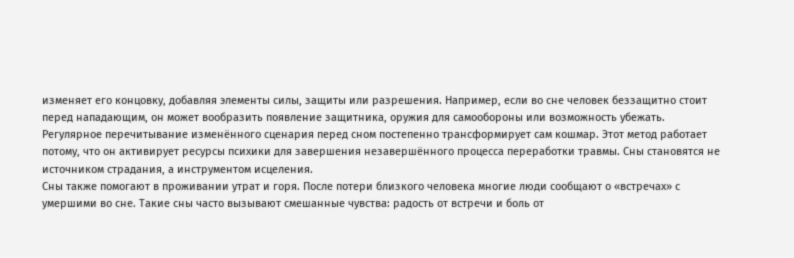изменяет его концовку, добавляя элементы силы, защиты или разрешения. Например, если во сне человек беззащитно стоит перед нападающим, он может вообразить появление защитника, оружия для самообороны или возможность убежать. Регулярное перечитывание изменённого сценария перед сном постепенно трансформирует сам кошмар. Этот метод работает потому, что он активирует ресурсы психики для завершения незавершённого процесса переработки травмы. Сны становятся не источником страдания, а инструментом исцеления.
Сны также помогают в проживании утрат и горя. После потери близкого человека многие люди сообщают о «встречах» с умершими во сне. Такие сны часто вызывают смешанные чувства: радость от встречи и боль от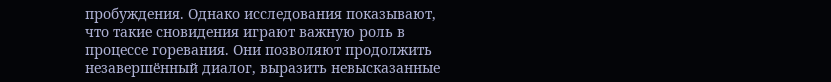пробуждения. Однако исследования показывают, что такие сновидения играют важную роль в процессе горевания. Они позволяют продолжить незавершённый диалог, выразить невысказанные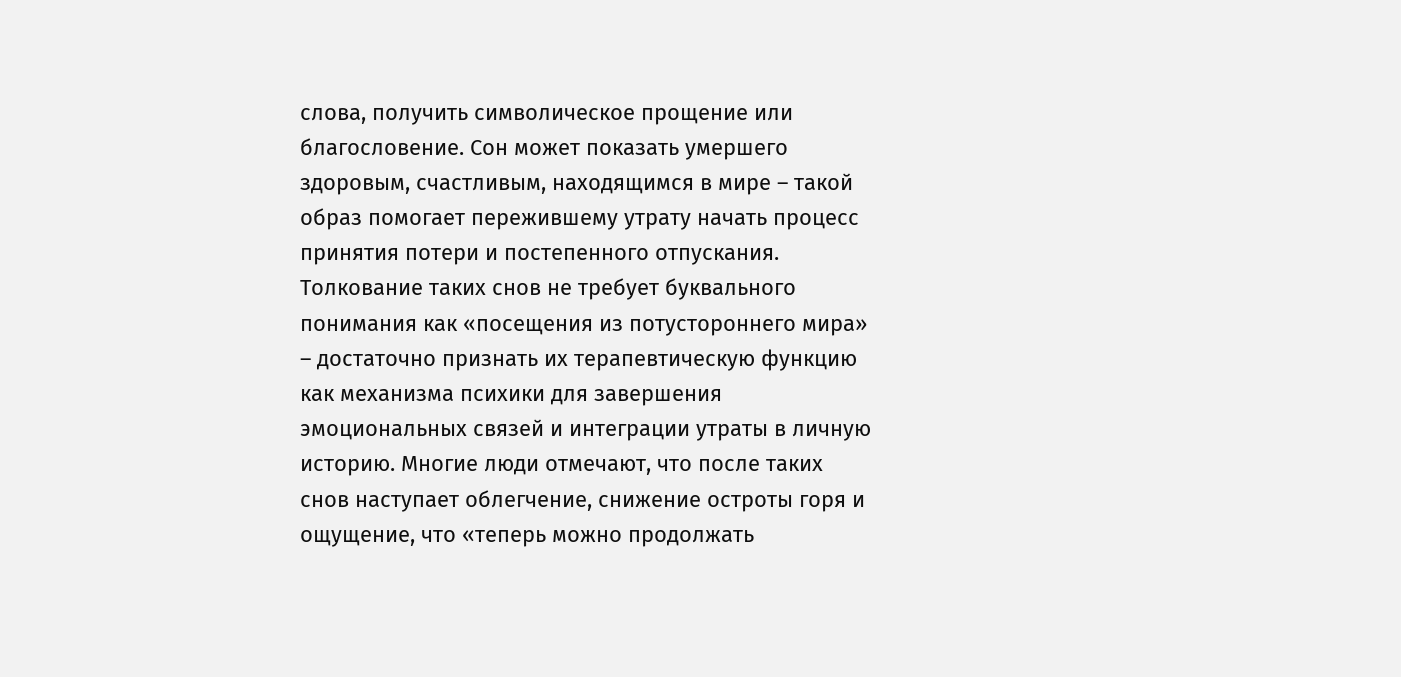слова, получить символическое прощение или благословение. Сон может показать умершего здоровым, счастливым, находящимся в мире – такой образ помогает пережившему утрату начать процесс принятия потери и постепенного отпускания. Толкование таких снов не требует буквального понимания как «посещения из потустороннего мира» – достаточно признать их терапевтическую функцию как механизма психики для завершения эмоциональных связей и интеграции утраты в личную историю. Многие люди отмечают, что после таких снов наступает облегчение, снижение остроты горя и ощущение, что «теперь можно продолжать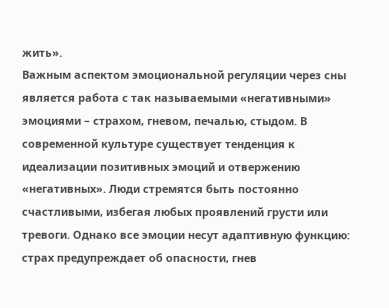жить».
Важным аспектом эмоциональной регуляции через сны является работа с так называемыми «негативными» эмоциями – страхом, гневом, печалью, стыдом. В современной культуре существует тенденция к идеализации позитивных эмоций и отвержению «негативных». Люди стремятся быть постоянно счастливыми, избегая любых проявлений грусти или тревоги. Однако все эмоции несут адаптивную функцию: страх предупреждает об опасности, гнев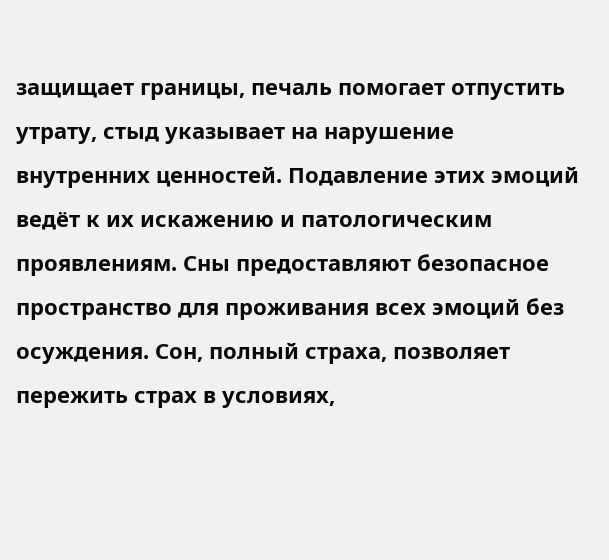защищает границы, печаль помогает отпустить утрату, стыд указывает на нарушение внутренних ценностей. Подавление этих эмоций ведёт к их искажению и патологическим проявлениям. Сны предоставляют безопасное пространство для проживания всех эмоций без осуждения. Сон, полный страха, позволяет пережить страх в условиях,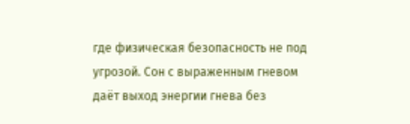где физическая безопасность не под угрозой. Сон с выраженным гневом даёт выход энергии гнева без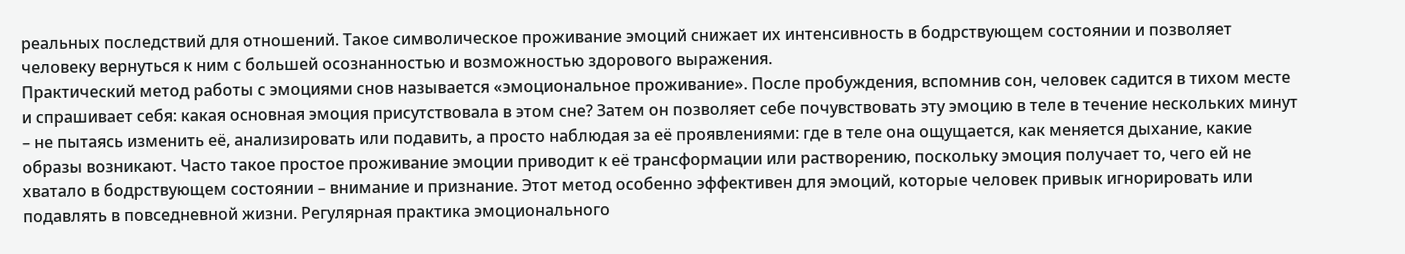реальных последствий для отношений. Такое символическое проживание эмоций снижает их интенсивность в бодрствующем состоянии и позволяет человеку вернуться к ним с большей осознанностью и возможностью здорового выражения.
Практический метод работы с эмоциями снов называется «эмоциональное проживание». После пробуждения, вспомнив сон, человек садится в тихом месте и спрашивает себя: какая основная эмоция присутствовала в этом сне? Затем он позволяет себе почувствовать эту эмоцию в теле в течение нескольких минут – не пытаясь изменить её, анализировать или подавить, а просто наблюдая за её проявлениями: где в теле она ощущается, как меняется дыхание, какие образы возникают. Часто такое простое проживание эмоции приводит к её трансформации или растворению, поскольку эмоция получает то, чего ей не хватало в бодрствующем состоянии – внимание и признание. Этот метод особенно эффективен для эмоций, которые человек привык игнорировать или подавлять в повседневной жизни. Регулярная практика эмоционального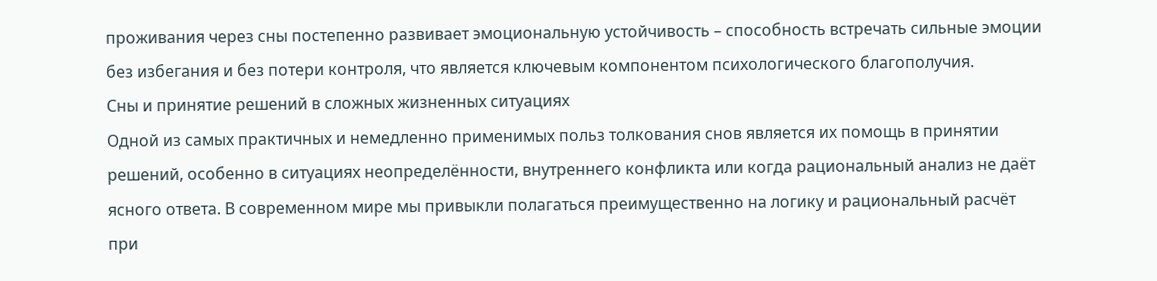проживания через сны постепенно развивает эмоциональную устойчивость – способность встречать сильные эмоции без избегания и без потери контроля, что является ключевым компонентом психологического благополучия.
Сны и принятие решений в сложных жизненных ситуациях
Одной из самых практичных и немедленно применимых польз толкования снов является их помощь в принятии решений, особенно в ситуациях неопределённости, внутреннего конфликта или когда рациональный анализ не даёт ясного ответа. В современном мире мы привыкли полагаться преимущественно на логику и рациональный расчёт при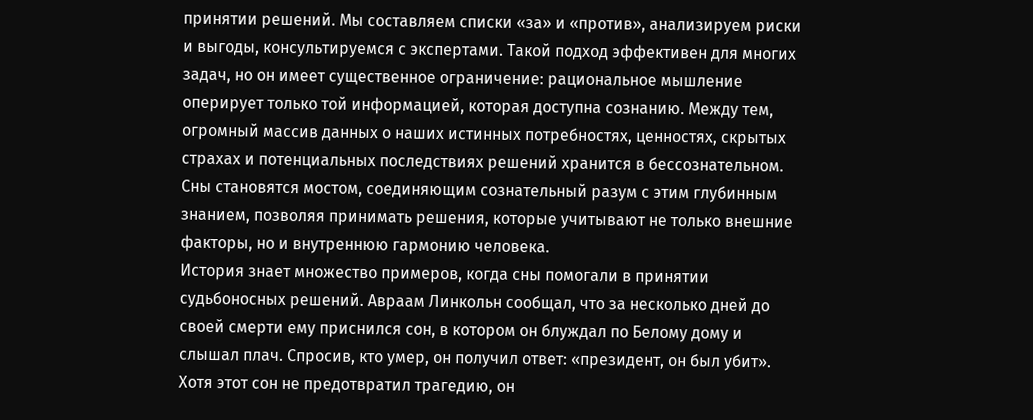принятии решений. Мы составляем списки «за» и «против», анализируем риски и выгоды, консультируемся с экспертами. Такой подход эффективен для многих задач, но он имеет существенное ограничение: рациональное мышление оперирует только той информацией, которая доступна сознанию. Между тем, огромный массив данных о наших истинных потребностях, ценностях, скрытых страхах и потенциальных последствиях решений хранится в бессознательном. Сны становятся мостом, соединяющим сознательный разум с этим глубинным знанием, позволяя принимать решения, которые учитывают не только внешние факторы, но и внутреннюю гармонию человека.
История знает множество примеров, когда сны помогали в принятии судьбоносных решений. Авраам Линкольн сообщал, что за несколько дней до своей смерти ему приснился сон, в котором он блуждал по Белому дому и слышал плач. Спросив, кто умер, он получил ответ: «президент, он был убит». Хотя этот сон не предотвратил трагедию, он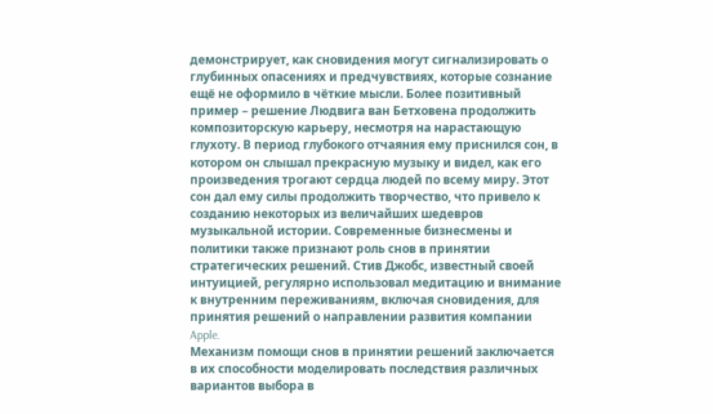демонстрирует, как сновидения могут сигнализировать о глубинных опасениях и предчувствиях, которые сознание ещё не оформило в чёткие мысли. Более позитивный пример – решение Людвига ван Бетховена продолжить композиторскую карьеру, несмотря на нарастающую глухоту. В период глубокого отчаяния ему приснился сон, в котором он слышал прекрасную музыку и видел, как его произведения трогают сердца людей по всему миру. Этот сон дал ему силы продолжить творчество, что привело к созданию некоторых из величайших шедевров музыкальной истории. Современные бизнесмены и политики также признают роль снов в принятии стратегических решений. Стив Джобс, известный своей интуицией, регулярно использовал медитацию и внимание к внутренним переживаниям, включая сновидения, для принятия решений о направлении развития компании Apple.
Механизм помощи снов в принятии решений заключается в их способности моделировать последствия различных вариантов выбора в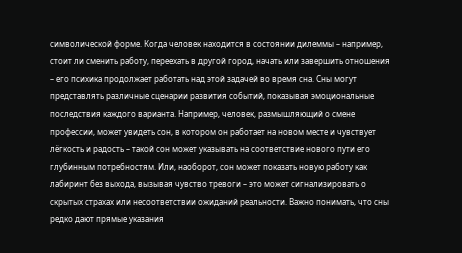символической форме. Когда человек находится в состоянии дилеммы – например, стоит ли сменить работу, переехать в другой город, начать или завершить отношения – его психика продолжает работать над этой задачей во время сна. Сны могут представлять различные сценарии развития событий, показывая эмоциональные последствия каждого варианта. Например, человек, размышляющий о смене профессии, может увидеть сон, в котором он работает на новом месте и чувствует лёгкость и радость – такой сон может указывать на соответствие нового пути его глубинным потребностям. Или, наоборот, сон может показать новую работу как лабиринт без выхода, вызывая чувство тревоги – это может сигнализировать о скрытых страхах или несоответствии ожиданий реальности. Важно понимать, что сны редко дают прямые указания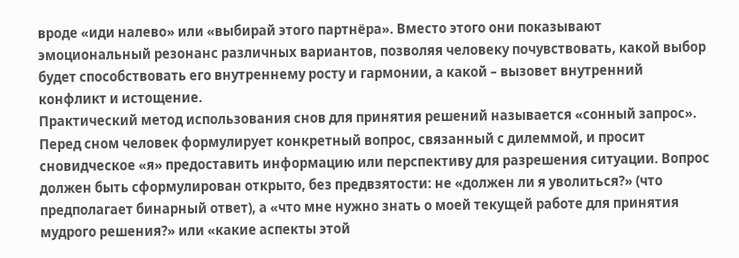вроде «иди налево» или «выбирай этого партнёра». Вместо этого они показывают эмоциональный резонанс различных вариантов, позволяя человеку почувствовать, какой выбор будет способствовать его внутреннему росту и гармонии, а какой – вызовет внутренний конфликт и истощение.
Практический метод использования снов для принятия решений называется «сонный запрос». Перед сном человек формулирует конкретный вопрос, связанный с дилеммой, и просит сновидческое «я» предоставить информацию или перспективу для разрешения ситуации. Вопрос должен быть сформулирован открыто, без предвзятости: не «должен ли я уволиться?» (что предполагает бинарный ответ), а «что мне нужно знать о моей текущей работе для принятия мудрого решения?» или «какие аспекты этой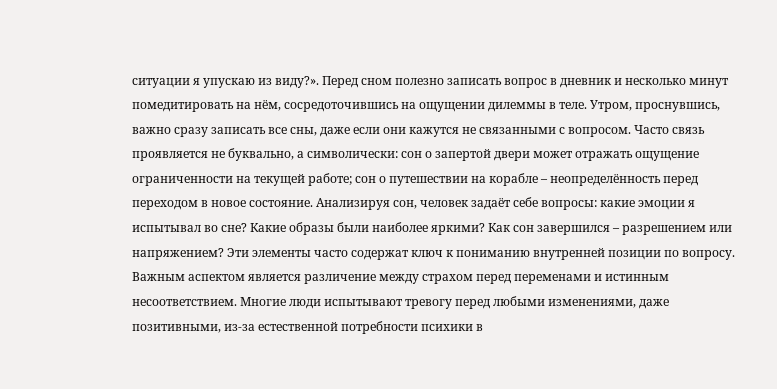ситуации я упускаю из виду?». Перед сном полезно записать вопрос в дневник и несколько минут помедитировать на нём, сосредоточившись на ощущении дилеммы в теле. Утром, проснувшись, важно сразу записать все сны, даже если они кажутся не связанными с вопросом. Часто связь проявляется не буквально, а символически: сон о запертой двери может отражать ощущение ограниченности на текущей работе; сон о путешествии на корабле – неопределённость перед переходом в новое состояние. Анализируя сон, человек задаёт себе вопросы: какие эмоции я испытывал во сне? Какие образы были наиболее яркими? Как сон завершился – разрешением или напряжением? Эти элементы часто содержат ключ к пониманию внутренней позиции по вопросу.
Важным аспектом является различение между страхом перед переменами и истинным несоответствием. Многие люди испытывают тревогу перед любыми изменениями, даже позитивными, из-за естественной потребности психики в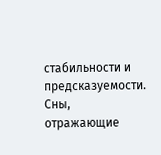стабильности и предсказуемости. Сны, отражающие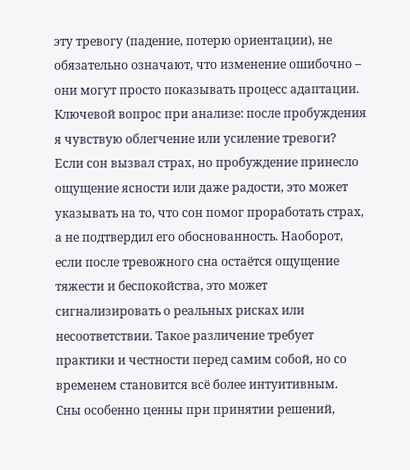эту тревогу (падение, потерю ориентации), не обязательно означают, что изменение ошибочно – они могут просто показывать процесс адаптации. Ключевой вопрос при анализе: после пробуждения я чувствую облегчение или усиление тревоги? Если сон вызвал страх, но пробуждение принесло ощущение ясности или даже радости, это может указывать на то, что сон помог проработать страх, а не подтвердил его обоснованность. Наоборот, если после тревожного сна остаётся ощущение тяжести и беспокойства, это может сигнализировать о реальных рисках или несоответствии. Такое различение требует практики и честности перед самим собой, но со временем становится всё более интуитивным.
Сны особенно ценны при принятии решений,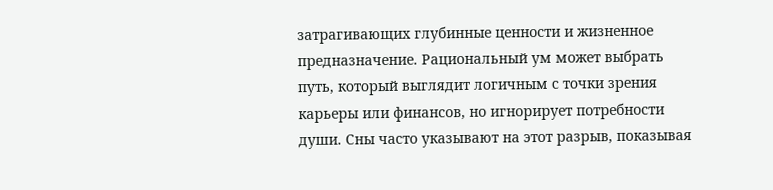затрагивающих глубинные ценности и жизненное предназначение. Рациональный ум может выбрать путь, который выглядит логичным с точки зрения карьеры или финансов, но игнорирует потребности души. Сны часто указывают на этот разрыв, показывая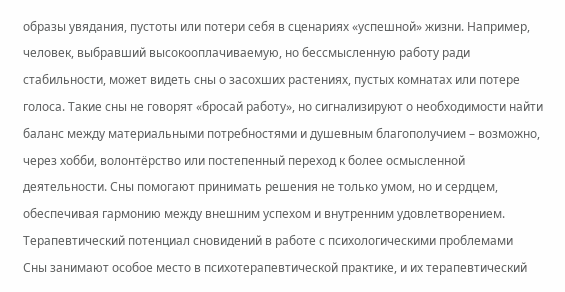образы увядания, пустоты или потери себя в сценариях «успешной» жизни. Например, человек, выбравший высокооплачиваемую, но бессмысленную работу ради стабильности, может видеть сны о засохших растениях, пустых комнатах или потере голоса. Такие сны не говорят «бросай работу», но сигнализируют о необходимости найти баланс между материальными потребностями и душевным благополучием – возможно, через хобби, волонтёрство или постепенный переход к более осмысленной деятельности. Сны помогают принимать решения не только умом, но и сердцем, обеспечивая гармонию между внешним успехом и внутренним удовлетворением.
Терапевтический потенциал сновидений в работе с психологическими проблемами
Сны занимают особое место в психотерапевтической практике, и их терапевтический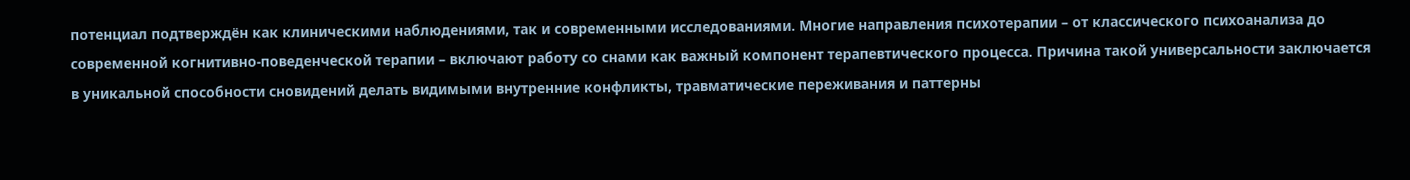потенциал подтверждён как клиническими наблюдениями, так и современными исследованиями. Многие направления психотерапии – от классического психоанализа до современной когнитивно-поведенческой терапии – включают работу со снами как важный компонент терапевтического процесса. Причина такой универсальности заключается в уникальной способности сновидений делать видимыми внутренние конфликты, травматические переживания и паттерны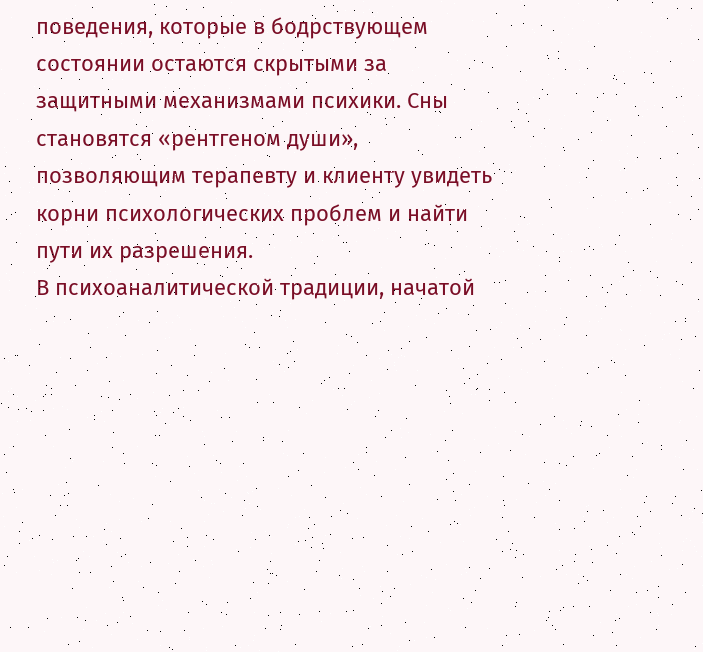поведения, которые в бодрствующем состоянии остаются скрытыми за защитными механизмами психики. Сны становятся «рентгеном души», позволяющим терапевту и клиенту увидеть корни психологических проблем и найти пути их разрешения.
В психоаналитической традиции, начатой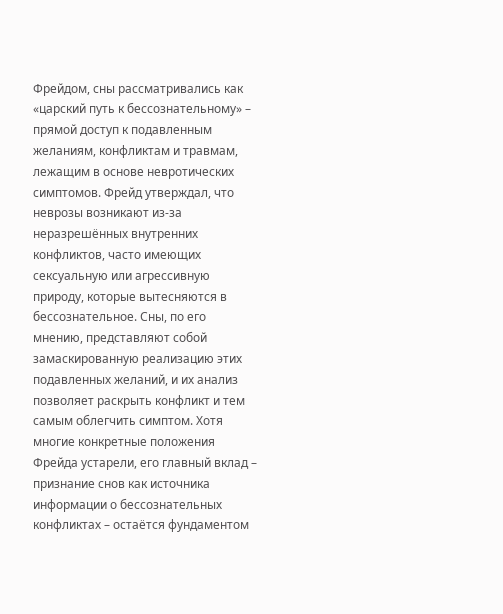Фрейдом, сны рассматривались как «царский путь к бессознательному» – прямой доступ к подавленным желаниям, конфликтам и травмам, лежащим в основе невротических симптомов. Фрейд утверждал, что неврозы возникают из-за неразрешённых внутренних конфликтов, часто имеющих сексуальную или агрессивную природу, которые вытесняются в бессознательное. Сны, по его мнению, представляют собой замаскированную реализацию этих подавленных желаний, и их анализ позволяет раскрыть конфликт и тем самым облегчить симптом. Хотя многие конкретные положения Фрейда устарели, его главный вклад – признание снов как источника информации о бессознательных конфликтах – остаётся фундаментом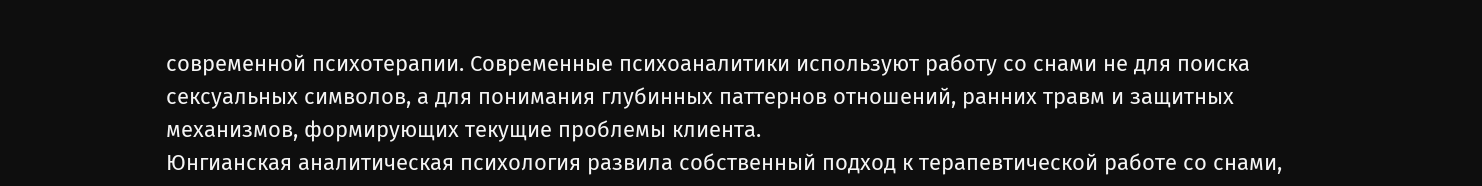современной психотерапии. Современные психоаналитики используют работу со снами не для поиска сексуальных символов, а для понимания глубинных паттернов отношений, ранних травм и защитных механизмов, формирующих текущие проблемы клиента.
Юнгианская аналитическая психология развила собственный подход к терапевтической работе со снами,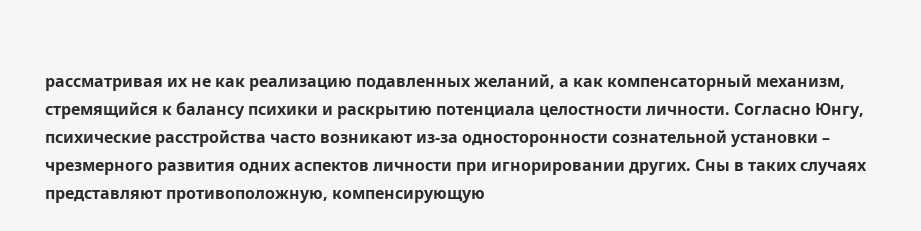рассматривая их не как реализацию подавленных желаний, а как компенсаторный механизм, стремящийся к балансу психики и раскрытию потенциала целостности личности. Согласно Юнгу, психические расстройства часто возникают из-за односторонности сознательной установки – чрезмерного развития одних аспектов личности при игнорировании других. Сны в таких случаях представляют противоположную, компенсирующую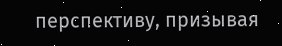перспективу, призывая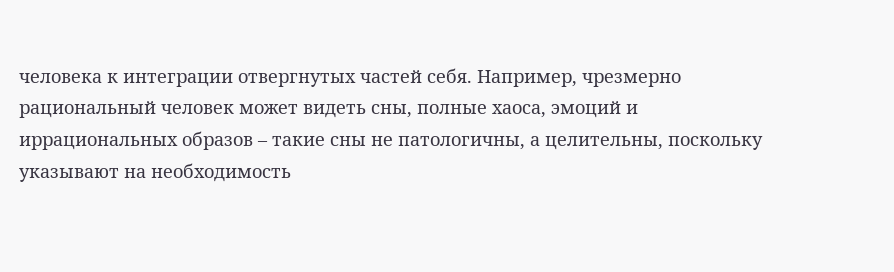человека к интеграции отвергнутых частей себя. Например, чрезмерно рациональный человек может видеть сны, полные хаоса, эмоций и иррациональных образов – такие сны не патологичны, а целительны, поскольку указывают на необходимость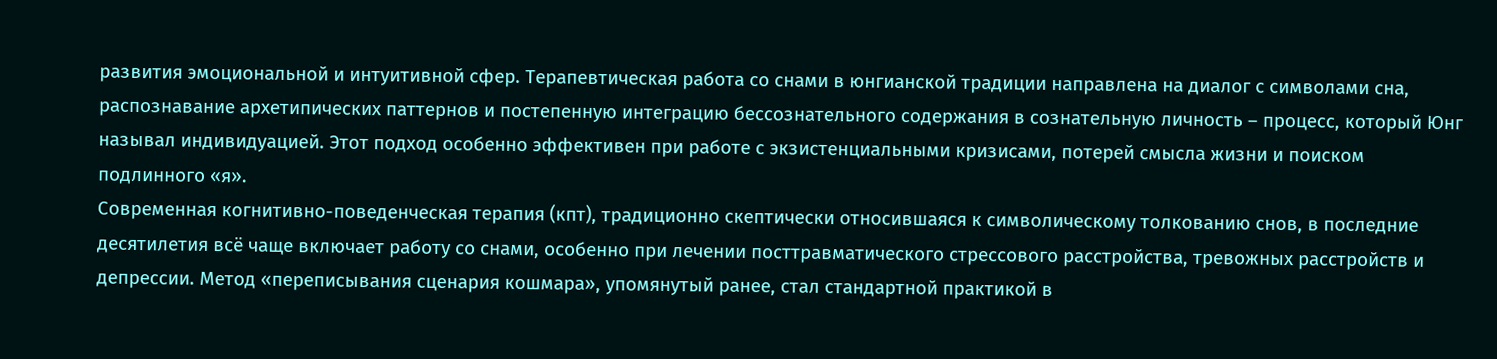развития эмоциональной и интуитивной сфер. Терапевтическая работа со снами в юнгианской традиции направлена на диалог с символами сна, распознавание архетипических паттернов и постепенную интеграцию бессознательного содержания в сознательную личность – процесс, который Юнг называл индивидуацией. Этот подход особенно эффективен при работе с экзистенциальными кризисами, потерей смысла жизни и поиском подлинного «я».
Современная когнитивно-поведенческая терапия (кпт), традиционно скептически относившаяся к символическому толкованию снов, в последние десятилетия всё чаще включает работу со снами, особенно при лечении посттравматического стрессового расстройства, тревожных расстройств и депрессии. Метод «переписывания сценария кошмара», упомянутый ранее, стал стандартной практикой в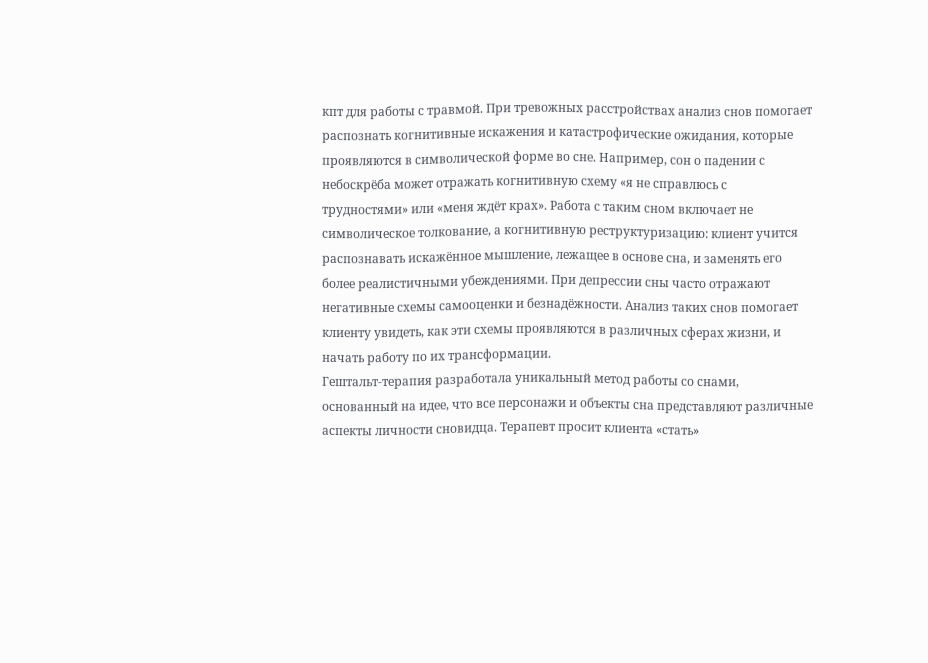кпт для работы с травмой. При тревожных расстройствах анализ снов помогает распознать когнитивные искажения и катастрофические ожидания, которые проявляются в символической форме во сне. Например, сон о падении с небоскрёба может отражать когнитивную схему «я не справлюсь с трудностями» или «меня ждёт крах». Работа с таким сном включает не символическое толкование, а когнитивную реструктуризацию: клиент учится распознавать искажённое мышление, лежащее в основе сна, и заменять его более реалистичными убеждениями. При депрессии сны часто отражают негативные схемы самооценки и безнадёжности. Анализ таких снов помогает клиенту увидеть, как эти схемы проявляются в различных сферах жизни, и начать работу по их трансформации.
Гештальт-терапия разработала уникальный метод работы со снами, основанный на идее, что все персонажи и объекты сна представляют различные аспекты личности сновидца. Терапевт просит клиента «стать»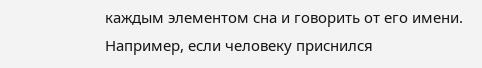каждым элементом сна и говорить от его имени. Например, если человеку приснился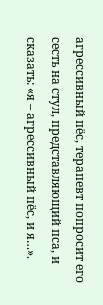агрессивный пёс, терапевт попросит его сесть на стул, представляющий пса, и сказать: «я – агрессивный пёс, и я…».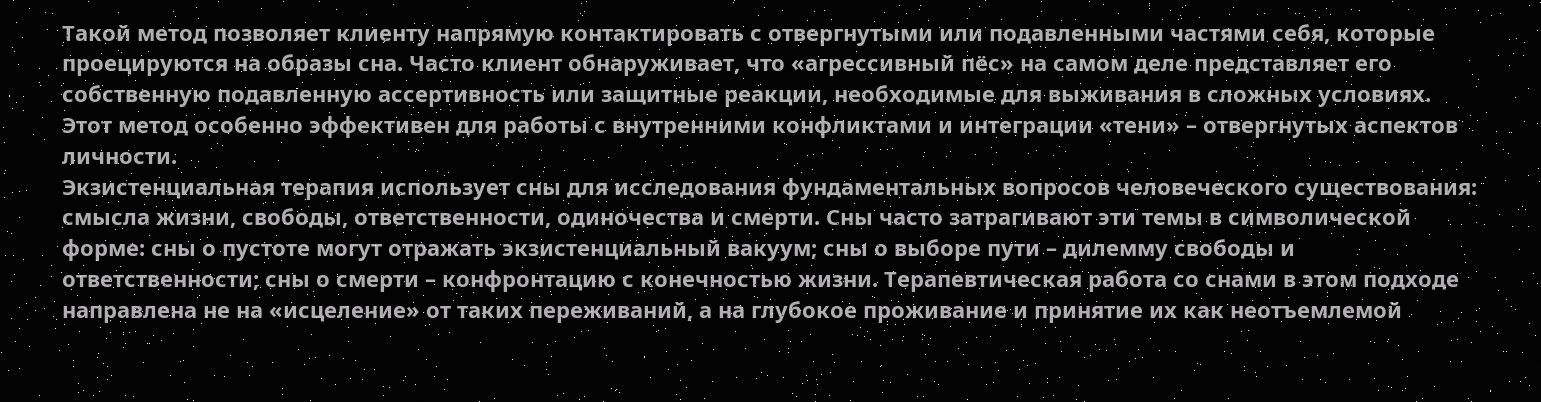Такой метод позволяет клиенту напрямую контактировать с отвергнутыми или подавленными частями себя, которые проецируются на образы сна. Часто клиент обнаруживает, что «агрессивный пёс» на самом деле представляет его собственную подавленную ассертивность или защитные реакции, необходимые для выживания в сложных условиях. Этот метод особенно эффективен для работы с внутренними конфликтами и интеграции «тени» – отвергнутых аспектов личности.
Экзистенциальная терапия использует сны для исследования фундаментальных вопросов человеческого существования: смысла жизни, свободы, ответственности, одиночества и смерти. Сны часто затрагивают эти темы в символической форме: сны о пустоте могут отражать экзистенциальный вакуум; сны о выборе пути – дилемму свободы и ответственности; сны о смерти – конфронтацию с конечностью жизни. Терапевтическая работа со снами в этом подходе направлена не на «исцеление» от таких переживаний, а на глубокое проживание и принятие их как неотъемлемой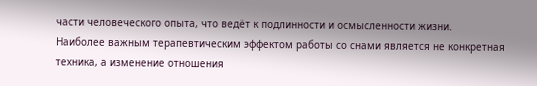части человеческого опыта, что ведёт к подлинности и осмысленности жизни.
Наиболее важным терапевтическим эффектом работы со снами является не конкретная техника, а изменение отношения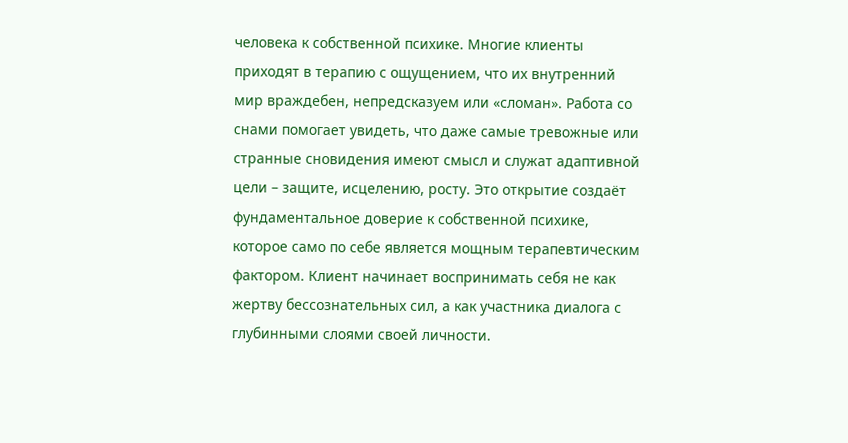человека к собственной психике. Многие клиенты приходят в терапию с ощущением, что их внутренний мир враждебен, непредсказуем или «сломан». Работа со снами помогает увидеть, что даже самые тревожные или странные сновидения имеют смысл и служат адаптивной цели – защите, исцелению, росту. Это открытие создаёт фундаментальное доверие к собственной психике, которое само по себе является мощным терапевтическим фактором. Клиент начинает воспринимать себя не как жертву бессознательных сил, а как участника диалога с глубинными слоями своей личности.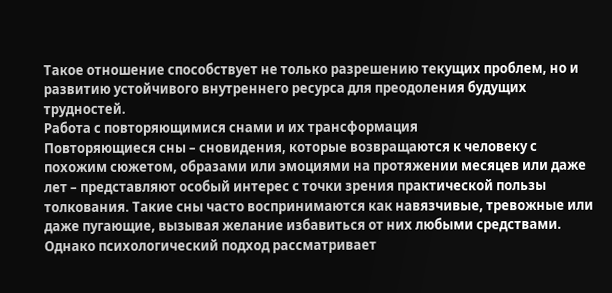Такое отношение способствует не только разрешению текущих проблем, но и развитию устойчивого внутреннего ресурса для преодоления будущих трудностей.
Работа с повторяющимися снами и их трансформация
Повторяющиеся сны – сновидения, которые возвращаются к человеку с похожим сюжетом, образами или эмоциями на протяжении месяцев или даже лет – представляют особый интерес с точки зрения практической пользы толкования. Такие сны часто воспринимаются как навязчивые, тревожные или даже пугающие, вызывая желание избавиться от них любыми средствами. Однако психологический подход рассматривает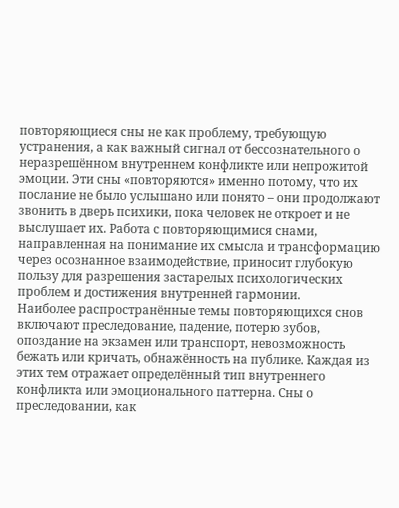повторяющиеся сны не как проблему, требующую устранения, а как важный сигнал от бессознательного о неразрешённом внутреннем конфликте или непрожитой эмоции. Эти сны «повторяются» именно потому, что их послание не было услышано или понято – они продолжают звонить в дверь психики, пока человек не откроет и не выслушает их. Работа с повторяющимися снами, направленная на понимание их смысла и трансформацию через осознанное взаимодействие, приносит глубокую пользу для разрешения застарелых психологических проблем и достижения внутренней гармонии.
Наиболее распространённые темы повторяющихся снов включают преследование, падение, потерю зубов, опоздание на экзамен или транспорт, невозможность бежать или кричать, обнажённость на публике. Каждая из этих тем отражает определённый тип внутреннего конфликта или эмоционального паттерна. Сны о преследовании, как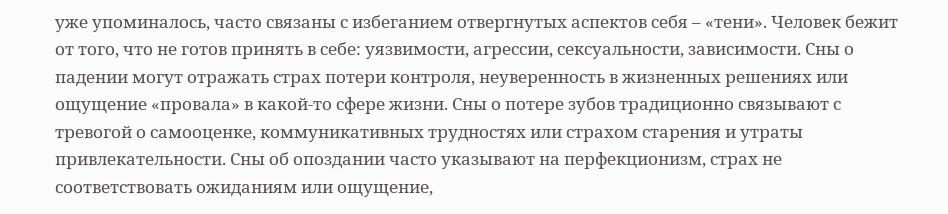уже упоминалось, часто связаны с избеганием отвергнутых аспектов себя – «тени». Человек бежит от того, что не готов принять в себе: уязвимости, агрессии, сексуальности, зависимости. Сны о падении могут отражать страх потери контроля, неуверенность в жизненных решениях или ощущение «провала» в какой-то сфере жизни. Сны о потере зубов традиционно связывают с тревогой о самооценке, коммуникативных трудностях или страхом старения и утраты привлекательности. Сны об опоздании часто указывают на перфекционизм, страх не соответствовать ожиданиям или ощущение,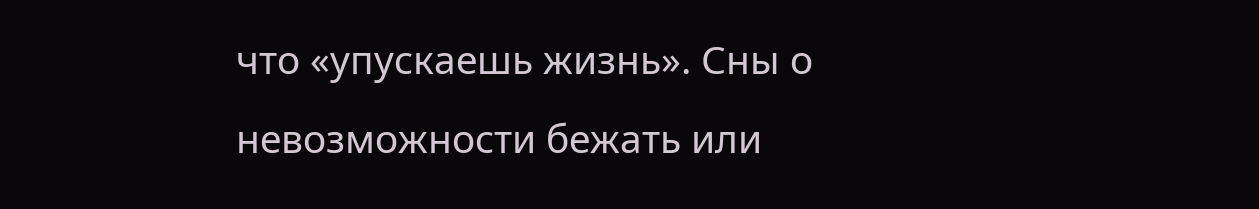что «упускаешь жизнь». Сны о невозможности бежать или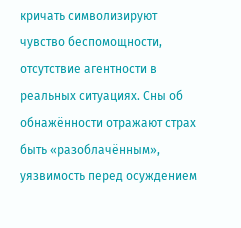кричать символизируют чувство беспомощности, отсутствие агентности в реальных ситуациях. Сны об обнажённости отражают страх быть «разоблачённым», уязвимость перед осуждением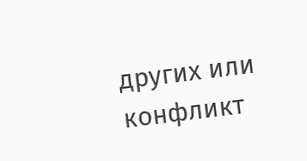других или конфликт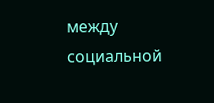между социальной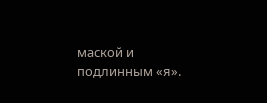маской и подлинным «я».